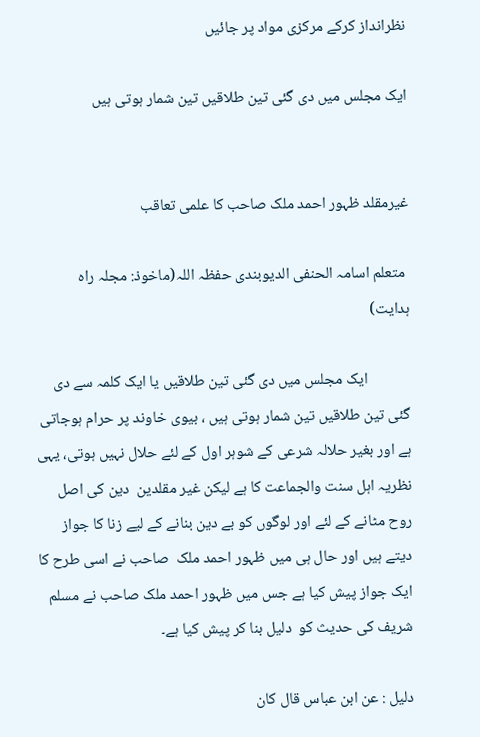نظرانداز کرکے مرکزی مواد پر جائیں

ایک مجلس میں دی گئی تین طلاقیں تین شمار ہوتی ہیں


غیرمقلد ظہور احمد ملک صاحب کا علمی تعاقب

 متعلم اسامہ الحنفی الدیوبندی حفظہ اللہ(ماخوذ: مجلہ راہ  ہدایت)

            ایک مجلس میں دی گئی تین طلاقیں یا ایک کلمہ سے دی گئی تین طلاقیں تین شمار ہوتی ہیں ، بیوی خاوند پر حرام ہوجاتی ہے اور بغیر حلالہ شرعی کے شوہر اول کے لئے حلال نہیں ہوتی، یہی نظریہ اہل سنت والجماعت کا ہے لیکن غیر مقلدین  دین کی اصل روح مٹانے کے لئے اور لوگوں کو بے دین بنانے کے لیے زنا کا جواز دیتے ہیں اور حال ہی میں ظہور احمد ملک  صاحب نے اسی طرح کا ایک جواز پیش کیا ہے جس میں ظہور احمد ملک صاحب نے مسلم شریف کی حدیث کو  دلیل بنا کر پیش کیا ہے۔

دلیل : عن ابن عباس قال كان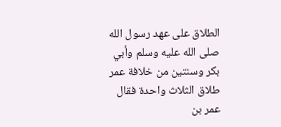الطلاق على عهد رسول الله صلى الله عليه وسلم وأبي بكر وسنتين من خلافة عمر طلاق الثلاث واحدة فقال عمر بن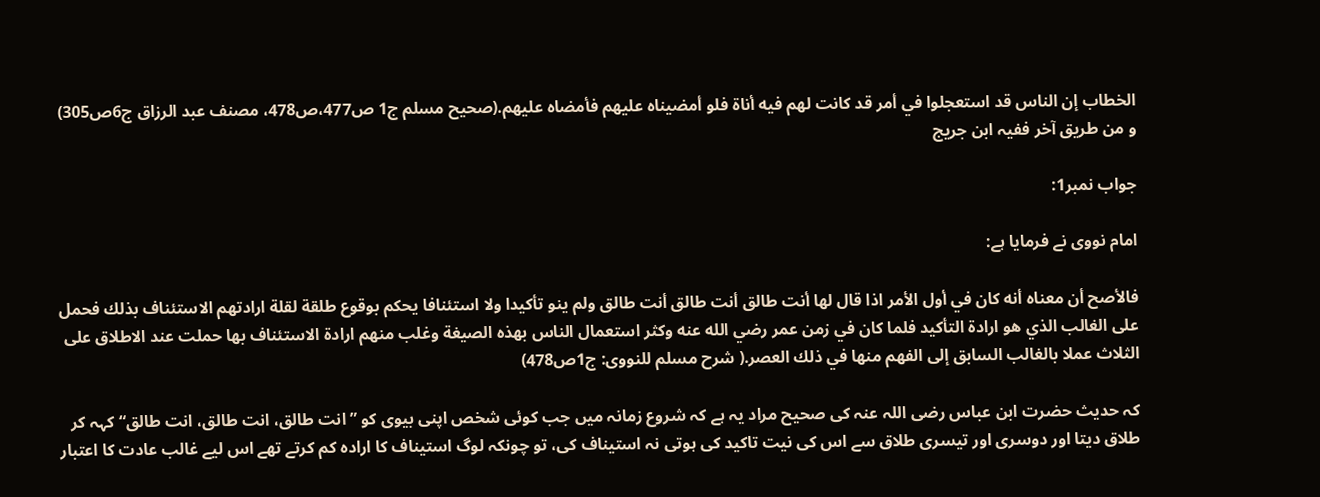الخطاب إن الناس قد استعجلوا في أمر قد كانت لهم فيه أناة فلو أمضيناه عليهم فأمضاه عليهم.(صحیح مسلم ج1 ص477،ص478، مصنف عبد الرزاق ج6ص305) و من طریق آخر ففیہ ابن جریج

جواب نمبر1:

امام نووی نے فرمایا ہے:

فالأصح أن معناه أنه كان في أول الأمر اذا قال لها أنت طالق أنت طالق أنت طالق ولم ينو تأكيدا ولا استئنافا يحكم بوقوع طلقة لقلة ارادتهم الاستئناف بذلك فحمل على الغالب الذي هو ارادة التأكيد فلما كان في زمن عمر رضي الله عنه وكثر استعمال الناس بهذه الصيغة وغلب منهم ارادة الاستئناف بها حملت عند الاطلاق على الثلاث عملا بالغالب السابق إلى الفهم منها في ذلك العصر.( شرح مسلم للنووی: ج1ص478)

کہ حدیث حضرت ابن عباس رضی اللہ عنہ کی صحیح مراد یہ ہے کہ شروع زمانہ میں جب کوئی شخص اپنی بیوی کو ”انت طالق، انت طالق، انت طالق“ کہہ کر طلاق دیتا اور دوسری اور تیسری طلاق سے اس کی نیت تاکید کی ہوتی نہ استیناف کی، تو چونکہ لوگ استیناف کا ارادہ کم کرتے تھے اس لیے غالب عادت کا اعتبار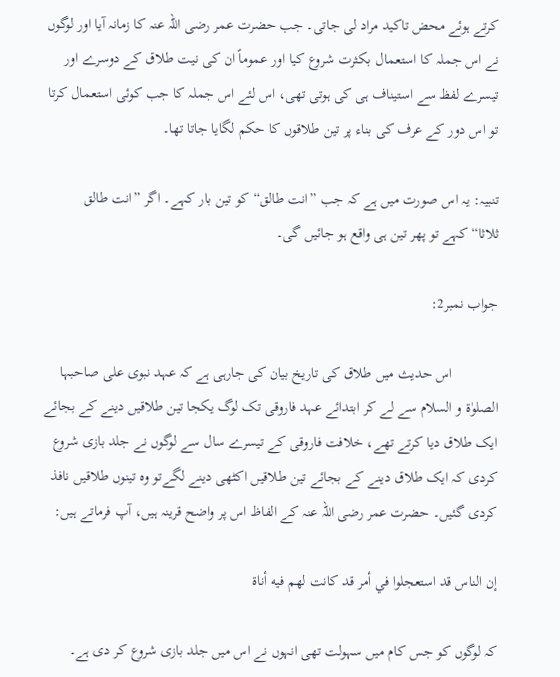کرتے ہوئے محض تاکید مراد لی جاتی۔ جب حضرت عمر رضی اللہ عنہ کا زمانہ آیا اور لوگوں نے اس جملہ کا استعمال بکثرت شروع کیا اور عموماً ان کی نیت طلاق کے دوسرے اور تیسرے لفظ سے استیناف ہی کی ہوتی تھی، اس لئے اس جملہ کا جب کوئی استعمال کرتا تو اس دور کے عرف کی بناء پر تین طلاقوں کا حکم لگایا جاتا تھا۔

تنبیہ: یہ اس صورت میں ہے کہ جب ”انت طالق“کو تین بار کہے۔ اگر ”انت طالق ثلاثا“کہے تو پھر تین ہی واقع ہو جائیں گی۔

جواب نمبر2:

            اس حدیث میں طلاق کی تاریخ بیان کی جارہی ہے کہ عہد نبوی علی صاحبہا الصلوٰۃ و السلام سے لے کر ابتدائے عہد فاروقی تک لوگ یکجا تین طلاقیں دینے کے بجائے ایک طلاق دیا کرتے تھے، خلافت فاروقی کے تیسرے سال سے لوگوں نے جلد بازی شروع کردی کہ ایک طلاق دینے کے بجائے تین طلاقیں اکٹھی دینے لگےتو وہ تینوں طلاقیں نافذ کردی گئیں۔ حضرت عمر رضی اللہ عنہ کے الفاظ اس پر واضح قرینہ ہیں، آپ فرماتے ہیں:

إن الناس قد استعجلوا في أمر قد كانت لهم فيه أناة

کہ لوگوں کو جس کام میں سہولت تھی انہوں نے اس میں جلد بازی شروع کر دی ہے۔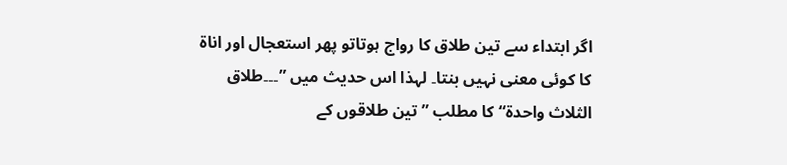اگر ابتداء سے تین طلاق کا رواج ہوتاتو پھر استعجال اور اناۃ کا کوئی معنی نہیں بنتا۔ لہذا اس حدیث میں ”۔۔۔طلاق الثلاث واحدة“ کا مطلب ”تین طلاقوں کے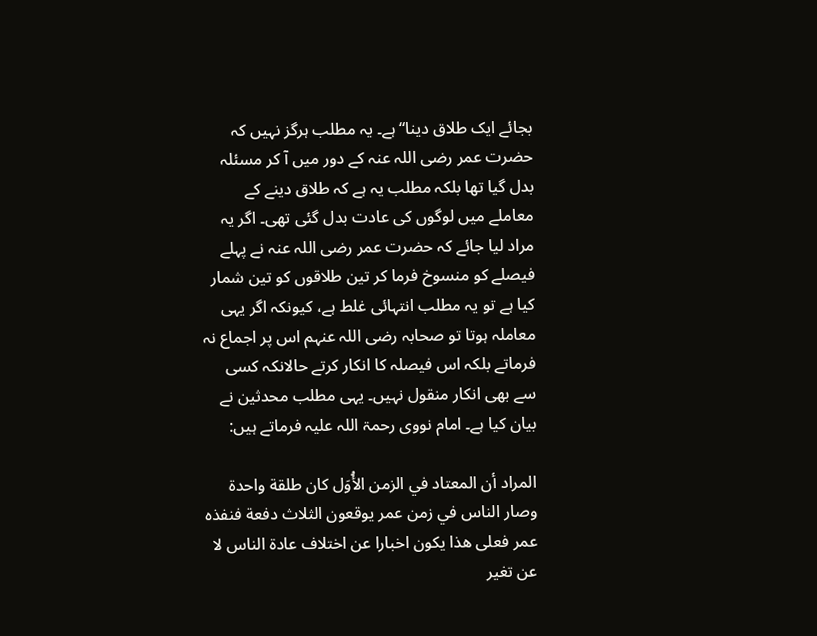بجائے ایک طلاق دینا“ ہے۔ یہ مطلب ہرگز نہیں کہ حضرت عمر رضی اللہ عنہ کے دور میں آ کر مسئلہ بدل گیا تھا بلکہ مطلب یہ ہے کہ طلاق دینے کے معاملے میں لوگوں کی عادت بدل گئی تھی۔ اگر یہ مراد لیا جائے کہ حضرت عمر رضی اللہ عنہ نے پہلے فیصلے کو منسوخ فرما کر تین طلاقوں کو تین شمار کیا ہے تو یہ مطلب انتہائی غلط ہے، کیونکہ اگر یہی معاملہ ہوتا تو صحابہ رضی اللہ عنہم اس پر اجماع نہ فرماتے بلکہ اس فیصلہ کا انکار کرتے حالانکہ کسی سے بھی انکار منقول نہیں۔ یہی مطلب محدثین نے بیان کیا ہے۔ امام نووی رحمۃ اللہ علیہ فرماتے ہیں:

المراد أن المعتاد في الزمن الأُوَل كان طلقة واحدة وصار الناس في زمن عمر يوقعون الثلاث دفعة فنفذه عمر فعلى هذا يكون اخبارا عن اختلاف عادة الناس لا عن تغير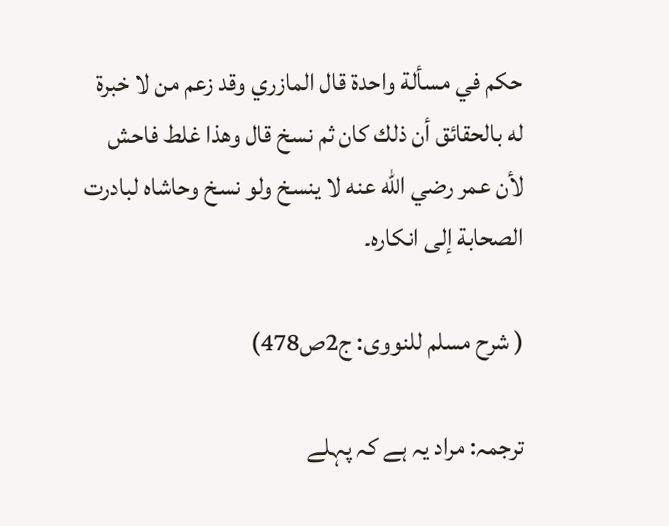حكم في مسألة واحدة قال المازري وقد زعم من لا خبرة له بالحقائق أن ذلك كان ثم نسخ قال وهذا غلط فاحش لأن عمر رضي الله عنه لا ينسخ ولو نسخ وحاشاه لبادرت الصحابة إلى انكاره۔

( شرح مسلم للنووی: ج2ص478)

ترجمہ: مراد یہ ہے کہ پہلے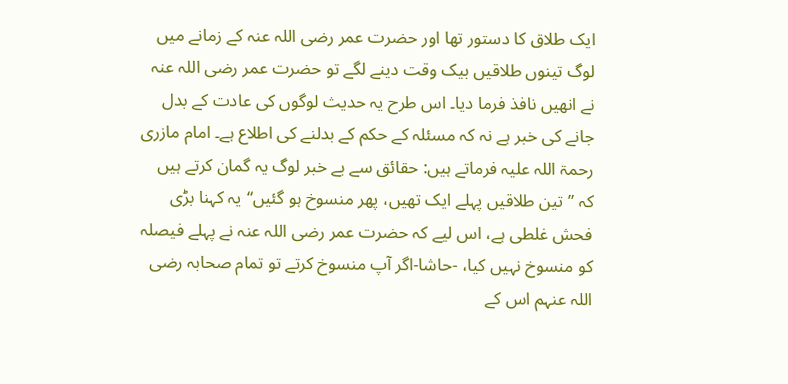ایک طلاق کا دستور تھا اور حضرت عمر رضی اللہ عنہ کے زمانے میں لوگ تینوں طلاقیں بیک وقت دینے لگے تو حضرت عمر رضی اللہ عنہ نے انھیں نافذ فرما دیا۔ اس طرح یہ حدیث لوگوں کی عادت کے بدل جانے کی خبر ہے نہ کہ مسئلہ کے حکم کے بدلنے کی اطلاع ہے۔ امام مازری رحمۃ اللہ علیہ فرماتے ہیں: حقائق سے بے خبر لوگ یہ گمان کرتے ہیں کہ ”تین طلاقیں پہلے ایک تھیں، پھر منسوخ ہو گئیں“یہ کہنا بڑی فحش غلطی ہے، اس لیے کہ حضرت عمر رضی اللہ عنہ نے پہلے فیصلہ کو منسوخ نہیں کیا، -حاشا-اگر آپ منسوخ کرتے تو تمام صحابہ رضی اللہ عنہم اس کے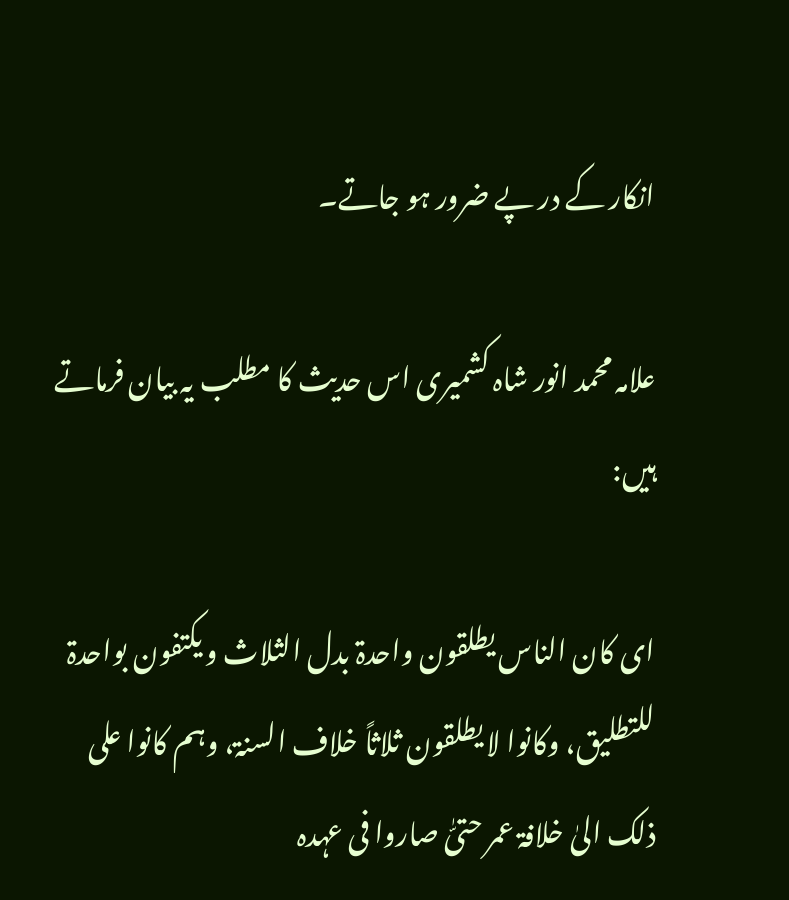انکار کے در پے ضرور ہو جاتے۔

علامہ محمد انور شاہ کشمیری اس حدیث کا مطلب یہ بیان فرماتے ہیں:

ای کان الناس یطلقون واحدۃ بدل الثلاث و یکتفون بواحدۃ للتطلیق، وکانوا لا یطلقون ثلاثاً خلاف السنۃ، وہم کانوا علی ذلک الیٰ خلافۃ عمر حتیّٰ صاروا فی عہدہ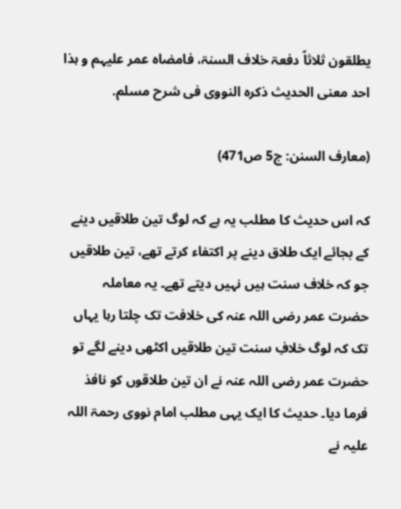یطلقون ثلاثاً دفعۃ خلاف السنۃ، فامضاہ عمر علیہم و ہذا احد معنی الحدیث ذکرہ النووی فی شرح مسلم.

(معارف السنن: ج5 ص471)

کہ اس حدیث کا مطلب یہ ہے کہ لوگ تین طلاقیں دینے کے بجائے ایک طلاق دینے پر اکتفاء کرتے تھے، تین طلاقیں جو کہ خلاف سنت ہیں نہیں دیتے تھے۔ یہ معاملہ حضرت عمر رضی اللہ عنہ کی خلافت تک چلتا رہا یہاں تک کہ لوگ خلافِ سنت تین طلاقیں اکٹھی دینے لگے تو حضرت عمر رضی اللہ عنہ نے ان تین طلاقوں کو نافذ فرما دیا۔ حدیث کا ایک یہی مطلب امام نووی رحمۃ اللہ علیہ نے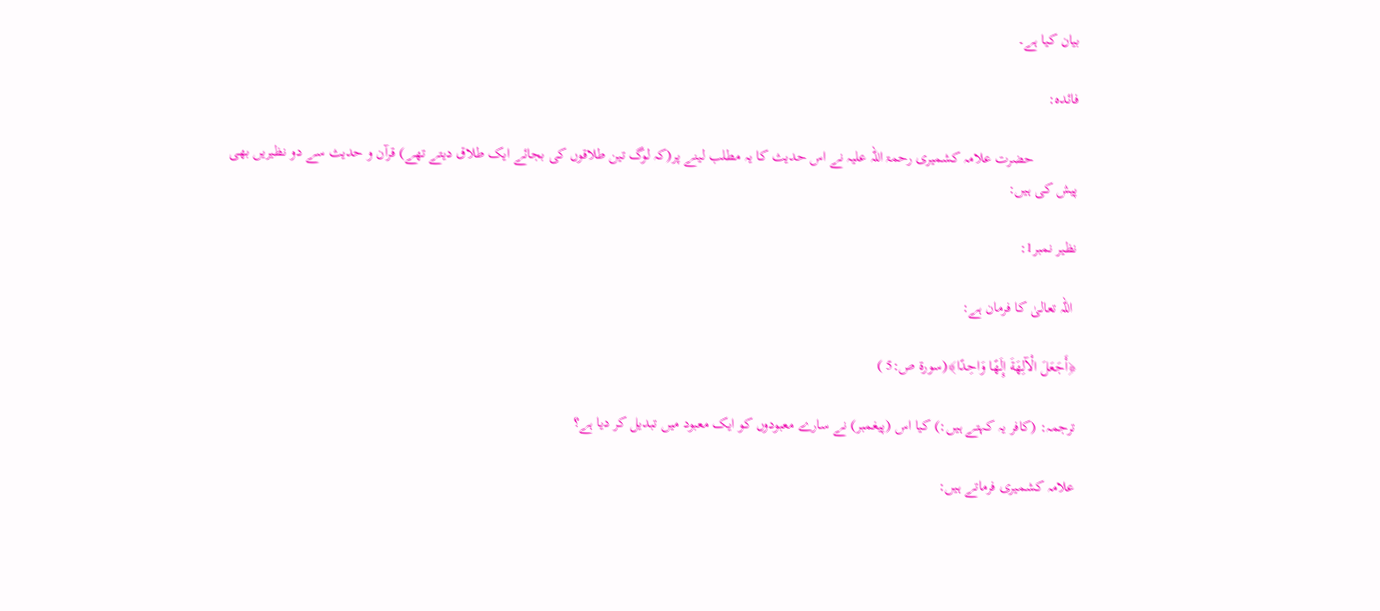بیان کیا ہے۔

فائدہ:

            حضرت علامہ کشمیری رحمۃ اللہ علیہ نے اس حدیث کا یہ مطلب لینے پر(کہ لوگ تین طلاقوں کی بجائے ایک طلاق دیتے تھے) قرآن و حدیث سے دو نظیریں بھی پیش کی ہیں:

نظیر نمبر1:

 اللہ تعالیٰ کا فرمان ہے:

﴿أَجَعَلَ الْآلِهَةَ إِلَهًا وَاحِدًا﴾(سورۃ ص:5 )

ترجمہ: (کافر یہ کہتے ہیں:) کیا اس (پیغمبر) نے سارے معبودوں کو ایک معبود میں تبدیل کر دیا ہے؟

علامہ کشمیری فرماتے ہیں: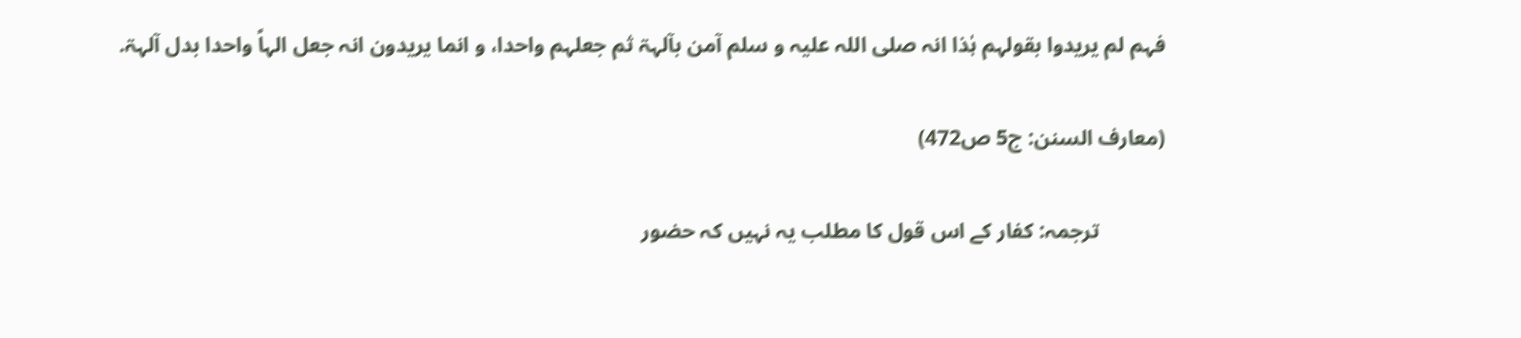فہم لم یریدوا بقولہم ہٰذا انہ صلی اللہ علیہ و سلم آمن بآلہۃ ثم جعلہم واحدا، و انما یریدون انہ جعل الہاً واحدا بدل آلہۃ.

(معارف السنن: ج5 ص472)

            ترجمہ: کفار کے اس قول کا مطلب یہ نہیں کہ حضور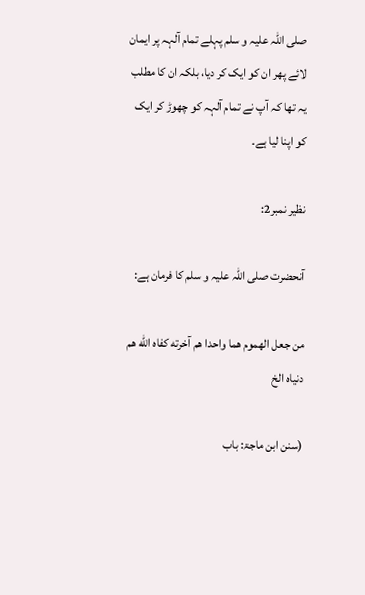صلی اللہ علیہ و سلم پہلے تمام آلہہ پر ایمان لائے پھر ان کو ایک کر دیا، بلکہ ان کا مطلب یہ تھا کہ آپ نے تمام آلہہ کو چھوڑ کر ایک کو اپنا لیا ہے۔

نظیر نمبر2:

آنحضرت صلی اللہ علیہ و سلم کا فرمان ہے:

من جعل الهموم هما واحدا هم آخرته كفاه الله هم دنياه الخ

(سنن ابن ماجۃ: باب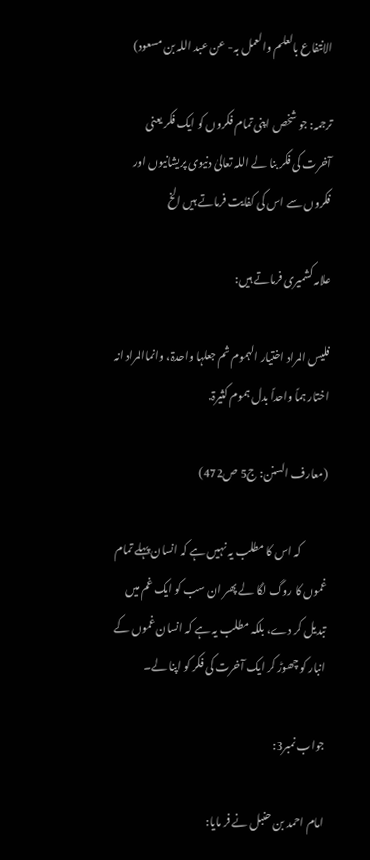الانتفاع بالعلم والعمل بہ- عن عبد اللہ بن مسعود)

ترجمہ: جو شخص اپنی تمام فکروں کو ایک فکر یعنی آخرت کی فکر بنا لے اللہ تعالیٰ دنیوی پریشانیوں اور فکروں سے اس کی کفایت فرماتے ہیں الخ

علامہ کشمیری فرماتے ہیں:

فلیس المراد اختیار الہموم ثم جعلہا واحدۃ، وانماالمراد انہ اختار ہماً واحداً بدل ہموم کثیرۃ.

(معارف السنن: ج5 ص472)

            کہ اس کا مطلب یہ نہیں ہے کہ انسان پہلے تمام غموں کا روگ لگا لے پھر ان سب کو ایک غم میں تبدیل کر دے، بلکہ مطلب یہ ہے کہ انسان غموں کے انبار کو چھوڑ کر ایک آخرت کی فکر کو اپنا لے۔

جواب نمبر3:

امام احمد بن حنبل نے فر مایا: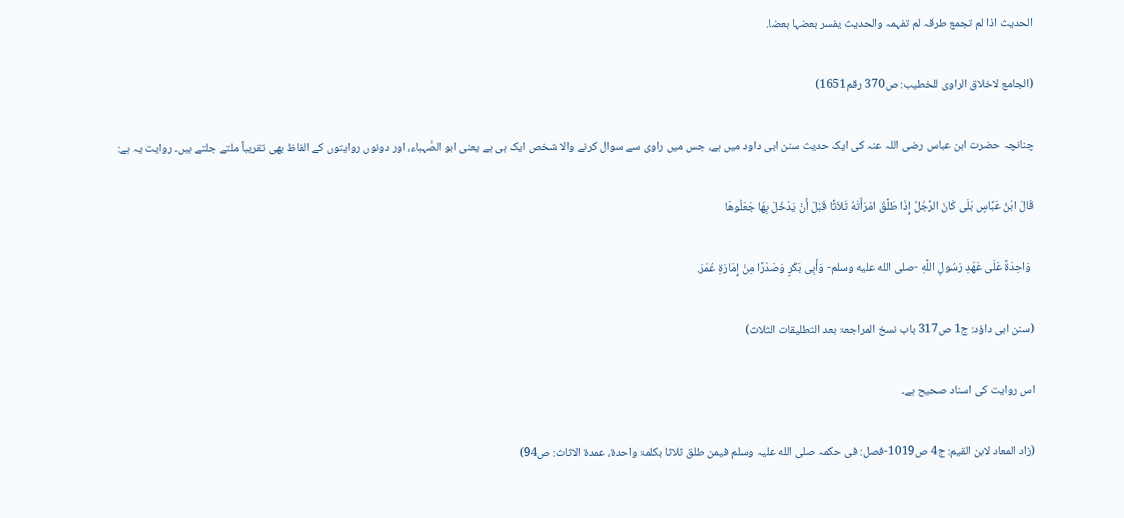الحدیث اذا لم تجمع طرقہ لم تفہمہ والحدیث یفسر بعضہا بعضا.

(الجامع لاخلاق الراوی للخطیب: ص370 رقم1651)

چنانچہ حضرت ابن عباس رضی اللہ عنہ کی ایک حدیث سنن ابی داود میں ہے، جس میں راوی سے سوال کرنے والا شخص ایک ہی ہے یعنی ابو الصَّہباء، اور دونوں روایتوں کے الفاظ بھی تقریباً ملتے جلتے ہیں۔ روایت یہ ہے:

قَالَ ابْنُ عَبَّاسٍ بَلَى كَانَ الرَّجُلُ إِذَا طَلَّقَ امْرَأَتَهُ ثَلاَثًا قَبْلَ أَنْ يَدْخُلَ بِهَا جَعَلُوهَا

 وَاحِدَةً عَلَى عَهْدِ رَسُولِ اللَّهِ -صلى الله عليه وسلم- وَأَبِى بَكْرٍ وَصَدْرًا مِنْ إِمَارَةِ عُمَرَ.

(سنن ابی داؤد: ج1 ص317 باب نسخ المراجعۃ بعد التطليقات الثلاث)

اس روایت کی اسناد صحیح ہے۔

(زاد المعاد لابن القیم: ج4 ص1019-فصل: فى حكمہ صلى الله علیہ وسلم فیمن طلق ثلاثا بكلمۃ واحدۃ، عمدۃ الاثاث: ص94)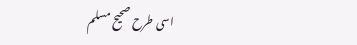اسی طرح صحیح مسلم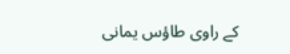کے راوی طاؤس یمانی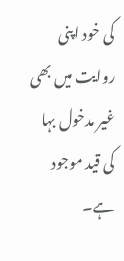کی خود اپنی روایت میں بھی غیر مدخول بہا کی قید موجود ہے۔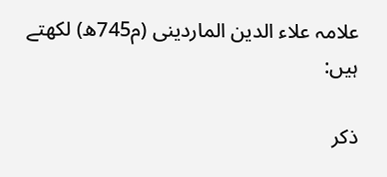علامہ علاء الدین الماردینی (م745ھ) لکھتے ہیں:

ذكر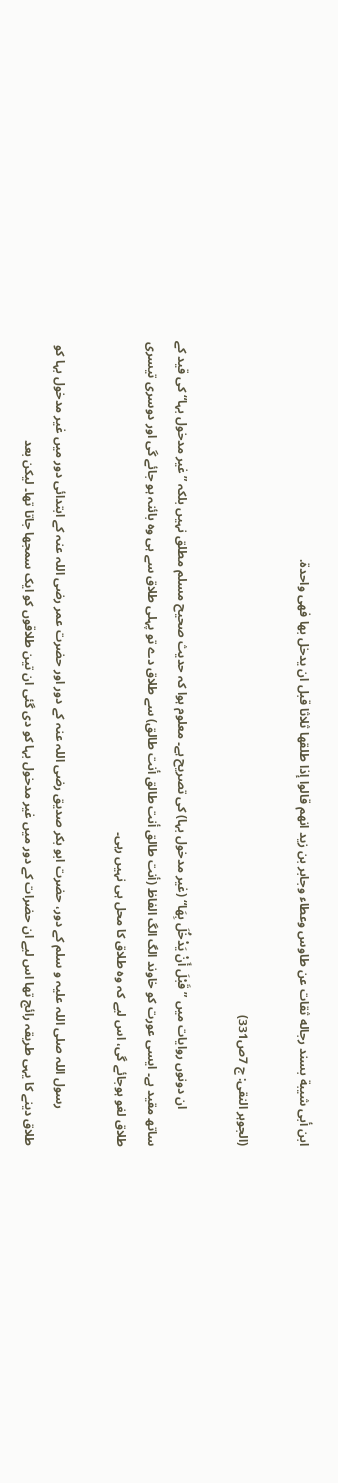ابن أبى شيبة بسند رجاله ثقات عن طاوس وعطاء وجابر بن زيد انهم قالوا إذا طلقها ثلاثا قبل ان يدخل بها فهى واحدة.

(الجوہر النقی: ج 7ص331)

            ان دونوں روایات میں ”قَبْلَ أَنْ يَدْخُلَ بِهَا“ (غیر مدخول بہا) کی تصریح ہے۔ معلوم ہوا کہ حدیث صحیح مسلم مطلق نہیں بلکہ ”غیر مدخول بہا“ کی قید کے ساتھ مقید ہے۔ ایسی عورت کو خاوند الگ الگ الفاظ (أنت طالق أنت طالق أنت طالق) سے طلاق دے تو پہلی طلاق سے ہی وہ بائنہ ہو جائے گی اور دوسری تیسری طلاق لغو ہوجائے گی، اس لیے کہ وہ طلاق کا محل ہی نہیں رہی۔

            رسول اللہ صلی اللہ علیہ و سلم کے دور، حضرت ابو بکر صدیق رضی اللہ عنہ کے دور اور حضرت عمر رضی اللہ عنہ کے ابتدائی دور میں غیر مدخول بہا کو طلاق دینے کا یہی طریقہ رائج تھا اس لیے ان حضرات کے دور میں غیر مدخول بہا کو دی گئی ان تین طلاقوں کو ایک سمجھا جاتا تھا۔ لیکن بعد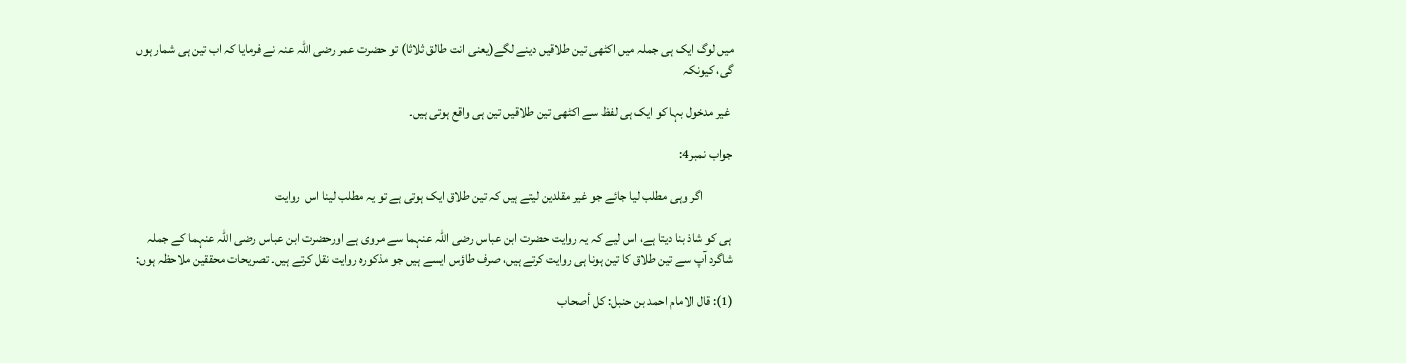میں لوگ ایک ہی جملہ میں اکٹھی تین طلاقیں دینے لگے(یعنی انت طالق ثلاثا) تو حضرت عمر رضی اللہ عنہ نے فرمایا کہ اب تین ہی شمار ہوں گی، کیونکہ

 غیر مدخول بہا کو ایک ہی لفظ سے اکٹھی تین طلاقیں تین ہی واقع ہوتی ہیں۔

جواب نمبر4:

            اگر وہی مطلب لیا جائے جو غیر مقلدین لیتے ہیں کہ تین طلاق ایک ہوتی ہے تو یہ مطلب لینا اس  روایت

 ہی کو شاذ بنا دیتا ہے، اس لیے کہ یہ روایت حضرت ابن عباس رضی اللہ عنہما سے مروی ہے اورحضرت ابن عباس رضی اللہ عنہما کے جملہ شاگرد آپ سے تین طلاق کا تین ہونا ہی روایت کرتے ہیں، صرف طاؤس ایسے ہیں جو مذکورہ روایت نقل کرتے ہیں۔ تصریحات محققین ملاحظہ ہوں:

(1): قال الامام احمد بن حنبل: كل أصحاب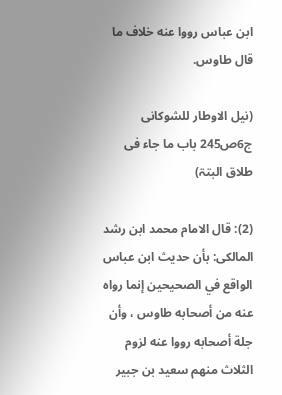ابن عباس رووا عنه خلاف ما قال طاوس.

(نیل الاوطار للشوکانی ج6ص245 باب ما جاء فی طلاق البتۃ)

(2): قال الامام محمد ابن رشد المالکی: بأن حديث ابن عباس الواقع في الصحيحين إنما رواه عنه من أصحابه طاوس ، وأن جلة أصحابه رووا عنه لزوم الثلاث منهم سعيد بن جبير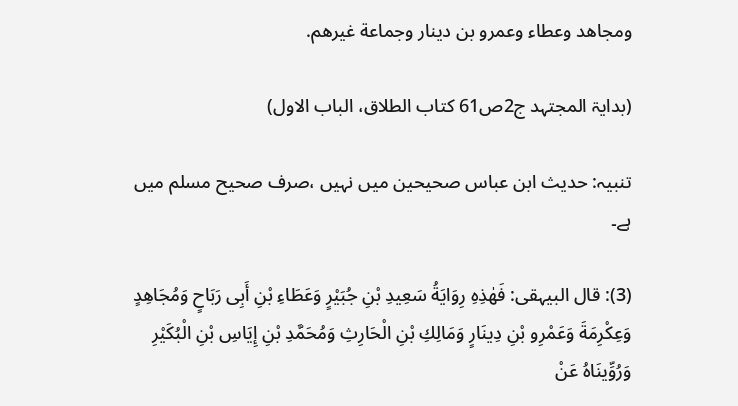ومجاهد وعطاء وعمرو بن دينار وجماعة غيرهم.

(بدایۃ المجتہد ج2ص61 کتاب الطلاق، الباب الاول)

تنبیہ: حدیث ابن عباس صحیحین میں نہیں ،صرف صحیح مسلم میں ہے۔

(3): قال البیہقی: فَهٰذِهِ رِوَايَةُ سَعِيدِ بْنِ جُبَيْرٍ وَعَطَاءِ بْنِ أَبِى رَبَاحٍ وَمُجَاهِدٍ وَعِكْرِمَةَ وَعَمْرِو بْنِ دِينَارٍ وَمَالِكِ بْنِ الْحَارِثِ وَمُحَمَّدِ بْنِ إِيَاسِ بْنِ الْبُكَيْرِ وَرُوِّينَاهُ عَنْ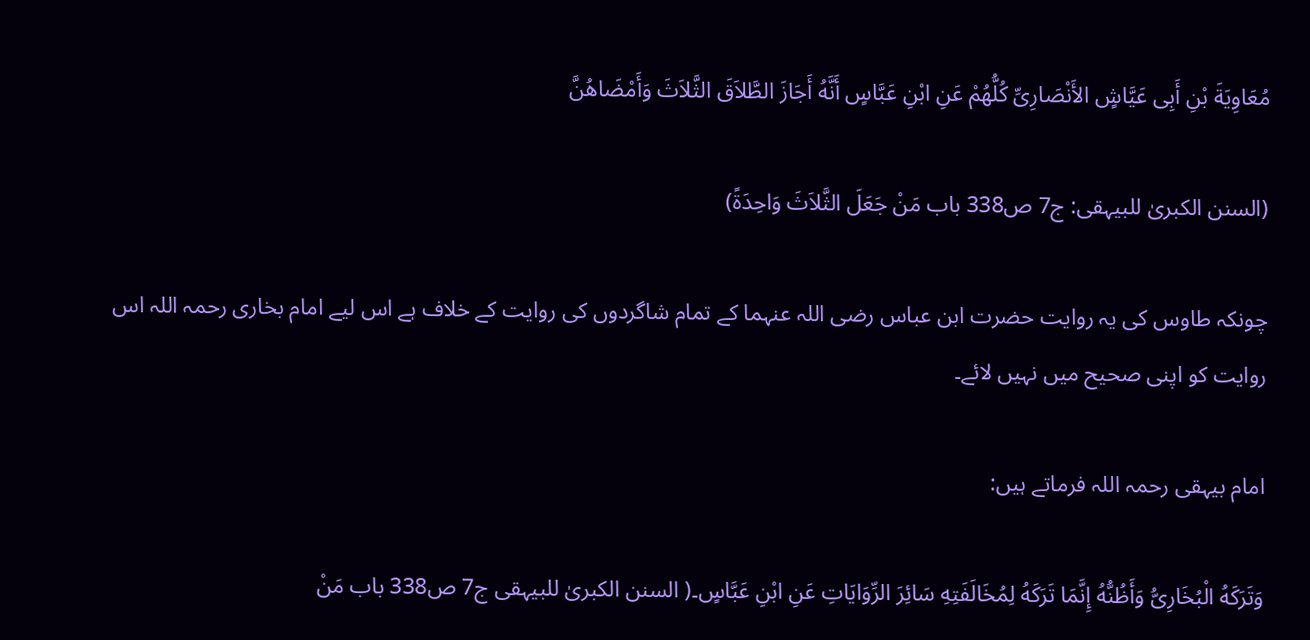مُعَاوِيَةَ بْنِ أَبِى عَيَّاشٍ الأَنْصَارِىِّ كُلُّهُمْ عَنِ ابْنِ عَبَّاسٍ أَنَّهُ أَجَازَ الطَّلاَقَ الثَّلاَثَ وَأَمْضَاهُنَّ

(السنن الکبریٰ للبیہقی: ج7 ص338 باب مَنْ جَعَلَ الثَّلاَثَ وَاحِدَةً)

چونکہ طاوس کی یہ روایت حضرت ابن عباس رضی اللہ عنہما کے تمام شاگردوں کی روایت کے خلاف ہے اس لیے امام بخاری رحمہ اللہ اس روایت کو اپنی صحیح میں نہیں لائے۔

امام بیہقی رحمہ اللہ فرماتے ہیں:

وَتَرَكَهُ الْبُخَارِىُّ وَأَظُنُّهُ إِنَّمَا تَرَكَهُ لِمُخَالَفَتِهِ سَائِرَ الرِّوَايَاتِ عَنِ ابْنِ عَبَّاسٍ۔( السنن الکبریٰ للبیہقی ج7 ص338 باب مَنْ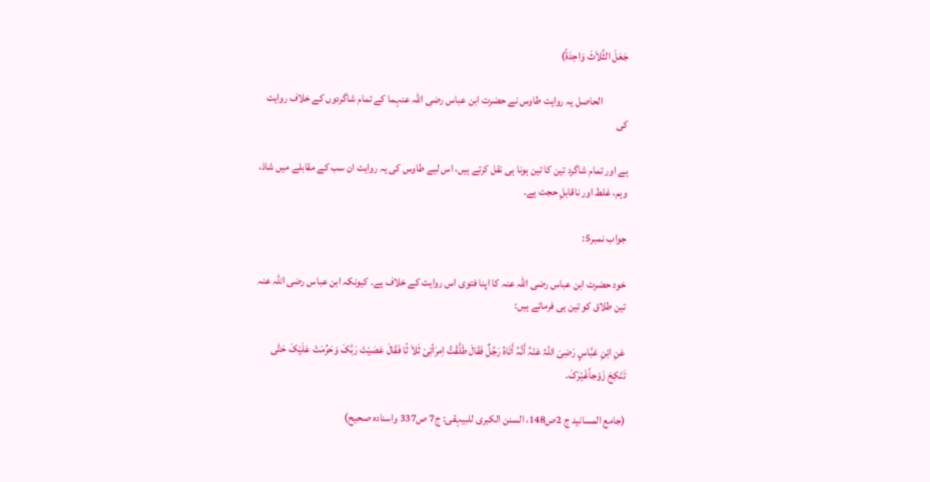جَعَلَ الثَّلاَثَ وَاحِدَةً)

            الحاصل یہ روایت طاوس نے حضرت ابن عباس رضی اللہ عنہما کے تمام شاگردوں کے خلاف روایت کی

ہے اور تمام شاگرد تین کا تین ہونا ہی نقل کرتے ہیں، اس لیے طاوس کی یہ روایت ان سب کے مقابلے میں شاذ، وہم، غلط اور ناقابلِ حجت ہے۔

جواب نمبر5:

خود حضرت ابن عباس رضی اللہ عنہ کا اپنا فتوی اس روایت کے خلاف ہے۔ کیونکہ ابن عباس رضی اللہ عنہ تین طلاق کو تین ہی فرماتے ہیں:

عَنِ ابْنِ عَبَّاسٍ رَضِیَ اللہُ عَنْہُ أَنَّہُ أَتَاہُ رَجُلٌ فَقَالَ طَلَّقْتُ اِمرَأتِیْ ثَلاَ ثًا فَقَالَ عَصَیْتَ رَبَّکَ وَحَرُمَتْ عَلَیْکَ حَتّٰی تَنْکِحَ زَوْجاًغَیْرَکَ.

(جامع المسانید ج 2ص148، السنن الکبری للبیہقی: ج7 ص337 واسنادہ صحیح)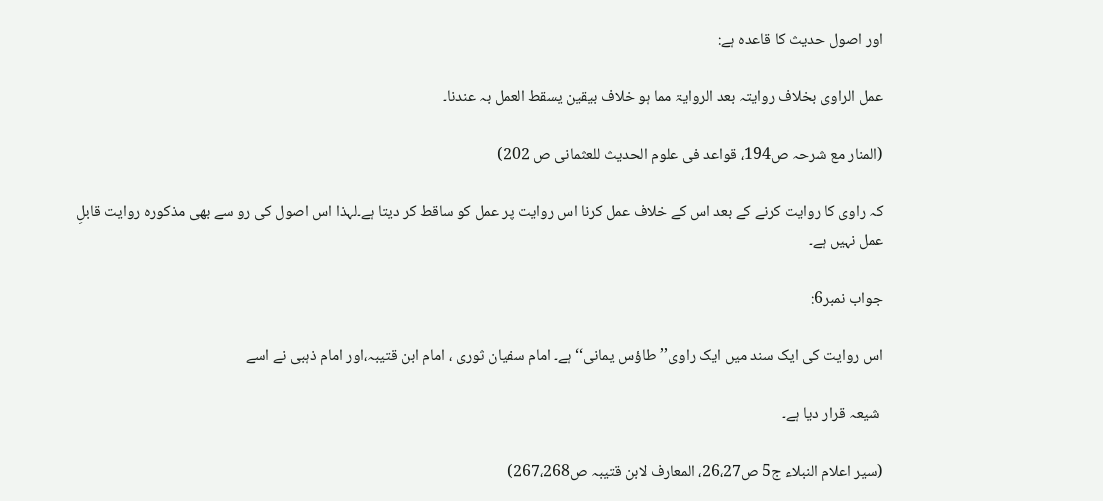اور اصول حدیث کا قاعدہ ہے:

عمل الراوی بخلاف روایتہ بعد الروایۃ مما ہو خلاف بیقین یسقط العمل بہ عندنا۔

(المنار مع شرحہ ص194، قواعد فی علوم الحدیث للعثمانی ص 202)

کہ راوی کا روایت کرنے کے بعد اس کے خلاف عمل کرنا اس روایت پر عمل کو ساقط کر دیتا ہے۔لہذا اس اصول کی رو سے بھی مذکورہ روایت قابلِ عمل نہیں ہے۔

جواب نمبر6:

اس روایت کی ایک سند میں ایک راوی’’طاؤس یمانی‘‘ ہے۔ امام سفیان ثوری ، امام ابن قتیبہ،اور امام ذہبی نے اسے

 شیعہ قرار دیا ہے۔

(سیر اعلام النبلاء ج5 ص26،27، المعارف لابن قتیبہ ص267،268)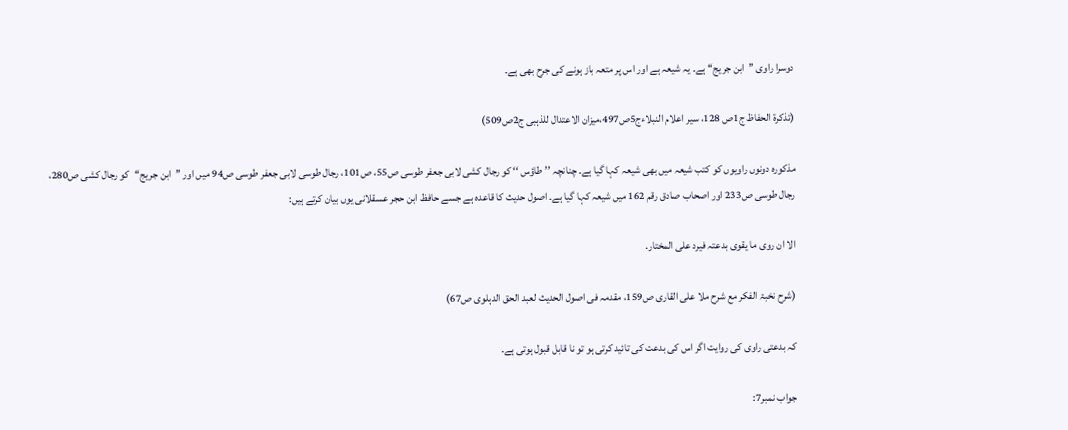دوسرا راوی ’’ابن جریج‘‘ ہے۔ یہ شیعہ ہے اور اس پر متعہ باز ہونے کی جرح بھی ہے۔

(تذکرۃ الحفاظ ج1ص 128، سیر اعلام النبلاءج5ص497،میزان الاعتدال للذہبی ج2ص509)

مذکورہ دونوں راویوں کو کتب شیعہ میں بھی شیعہ کہا گیا ہے۔ چنانچہ ’’ طاؤس ‘‘ کو رجال کشی لابی جعفر طوسی ص55، ص101، رجال طوسی لابی جعفر طوسی ص94 میں اور ’’ابن جریج‘‘کو رجال کشی ص280، رجال طوسی ص233 اور اصحاب صادق رقم 162 میں شیعہ کہا گیا ہے۔ اصول حدیث کا قاعدہ ہے جسے حافظ ابن حجر عسقلانی یوں بیان کرتے ہیں:

الا ان روی ما یقوی بدعتہ فیرد علی المختار.

(شرح نخبۃ الفکر مع شرح ملا علی القاری ص159، مقدمہ فی اصول الحدیث لعبد الحق الدہلوی ص67)

کہ بدعتی راوی کی روایت اگر اس کی بدعت کی تائید کرتی ہو تو نا قابل قبول ہوتی ہے۔

جواب نمبر7: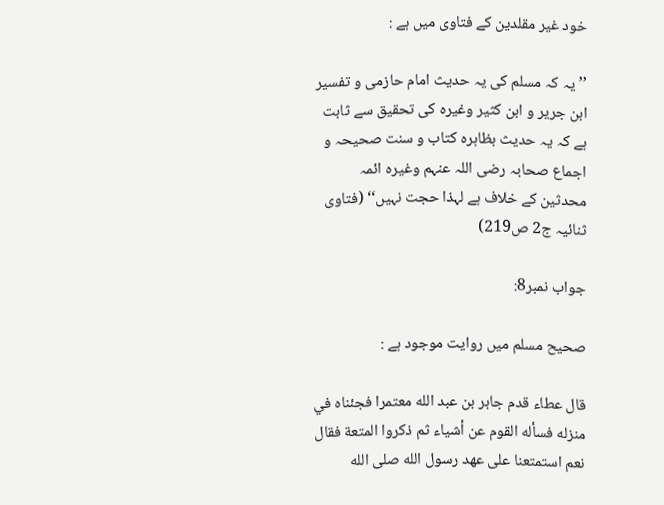خود غیر مقلدین کے فتاوی میں ہے :

’’ یہ کہ مسلم کی یہ حدیث امام حازمی و تفسیر ابن جریر و ابن کثیر وغیرہ کی تحقیق سے ثابت ہے کہ یہ حدیث بظاہرہ کتاب و سنت صحیحہ و اجماع صحابہ رضی اللہ عنہم وغیرہ ائمہ محدثین کے خلاف ہے لہذا حجت نہیں‘‘ (فتاوی ثنائیہ ج2 ص219)

جواب نمبر8:

صحیح مسلم میں روایت موجود ہے :

قال عطاء قدم جابر بن عبد الله معتمرا فجئناه في منزله فسأله القوم عن أشياء ثم ذكروا المتعة فقال نعم استمتعنا على عهد رسول الله صلى الله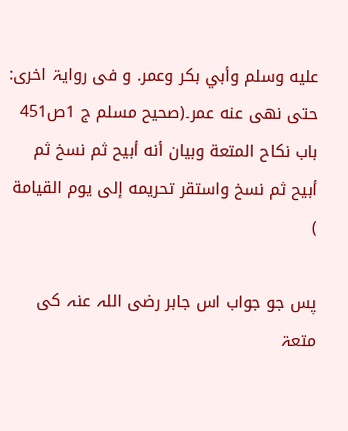عليه وسلم وأبي بكر وعمر. و فی روایۃ اخری: حتى نهى عنه عمر۔(صحیح مسلم ج 1ص451 باب نكاح المتعة وبيان أنه أبيح ثم نسخ ثم أبيح ثم نسخ واستقر تحريمه إلى يوم القيامة )

پس جو جواب اس جابر رضی اللہ عنہ کی متعۃ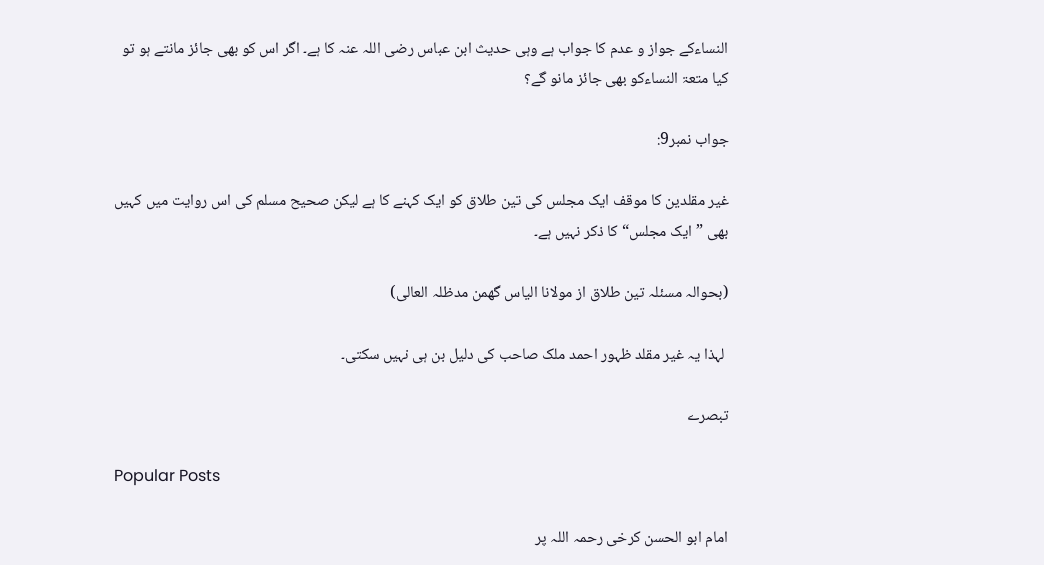النساءکے جواز و عدم کا جواب ہے وہی حدیث ابن عباس رضی اللہ عنہ کا ہے۔ اگر اس کو بھی جائز مانتے ہو تو کیا متعۃ النساءکو بھی جائز مانو گے؟

جواب نمبر9:

غیر مقلدین کا موقف ایک مجلس کی تین طلاق کو ایک کہنے کا ہے لیکن صحیح مسلم کی اس روایت میں کہیں بھی ”ایک مجلس“ کا ذکر نہیں ہے۔

(بحوالہ مسئلہ تین طلاق از مولانا الیاس گھمن مدظلہ العالی)

 لہذا یہ غیر مقلد ظہور احمد ملک صاحب کی دلیل بن ہی نہیں سکتی۔

تبصرے

Popular Posts

امام ابو الحسن کرخی رحمہ اللہ پر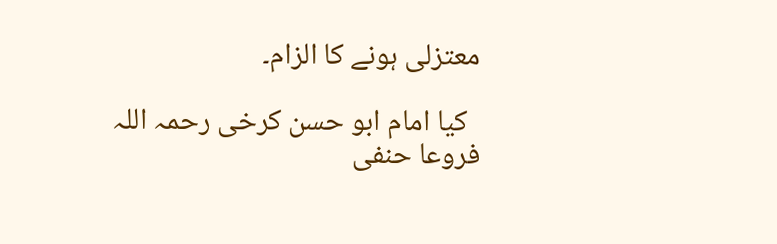معتزلی ہونے کا الزام۔

  کیا امام ابو حسن کرخی رحمہ اللہ فروعا حنفی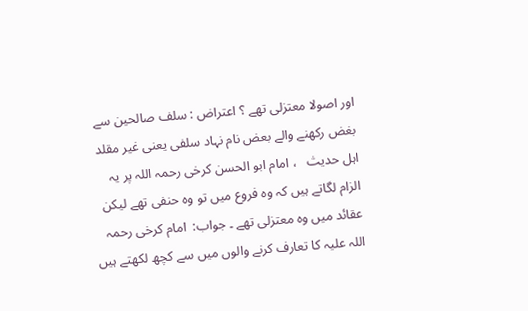اور اصولا معتزلی تھے ؟ اعتراض : سلف صالحین سے بغض رکھنے والے بعض نام نہاد سلفی یعنی غیر مقلد اہل حدیث   ، امام ابو الحسن کرخی رحمہ اللہ پر یہ الزام لگاتے ہیں کہ وہ فروع میں تو وہ حنفی تھے لیکن عقائد میں وہ معتزلی تھے ۔ جواب:  امام کرخی رحمہ اللہ علیہ کا تعارف کرنے والوں میں سے کچھ لکھتے ہیں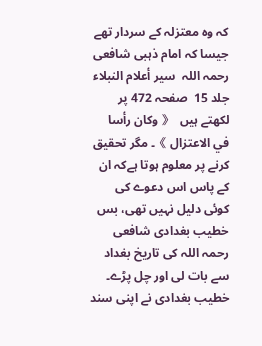کہ وہ معتزلہ کے سردار تھے جیسا کہ امام ذہبی شافعی رحمہ اللہ  سير أعلام النبلاء  جلد 15  صفحہ 472 پر لکھتے ہیں  《 وكان رأسا في الاعتزال 》۔ مگر تحقیق کرنے پر معلوم ہوتا ہےکہ ان کے پاس اس دعوے کی کوئی دلیل نہیں تھی، بس خطیب بغدادی شافعی رحمہ اللہ کی تاریخ بغداد سے بات لی اور چل پڑے۔ خطیب بغدادی نے اپنی سند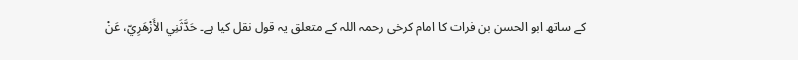کے ساتھ ابو الحسن بن فرات کا امام کرخی رحمہ اللہ کے متعلق یہ قول نقل کیا ہے۔ حَدَّثَنِي الأَزْهَرِيّ، عَنْ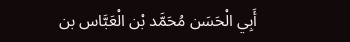أَبِي الْحَسَن مُحَمَّد بْن الْعَبَّاس بن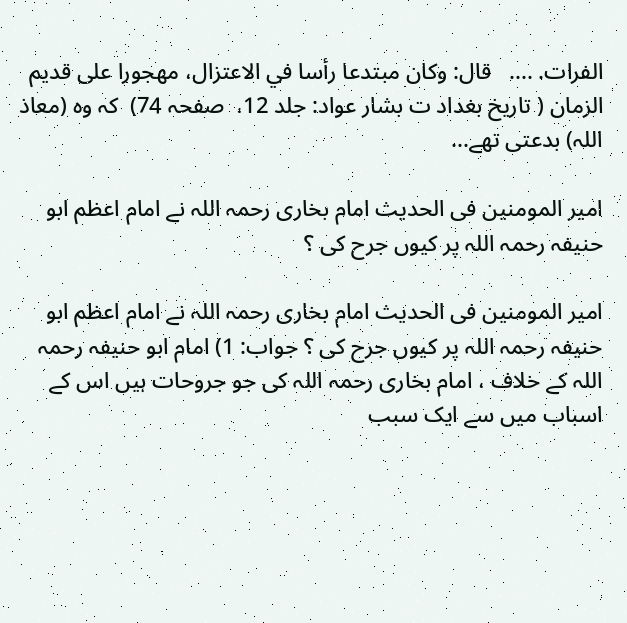الفرات. ....   قال: وكان مبتدعا رأسا في الاعتزال، مهجورا على قديم الزمان ( تاريخ بغداد ت بشار عواد: جلد 12،  صفحہ 74)  کہ وہ (معاذ اللہ) بدعتی تھے...

امیر المومنین فی الحدیث امام بخاری رحمہ اللہ نے امام اعظم ابو حنیفہ رحمہ اللہ پر کیوں جرح کی ؟

امیر المومنین فی الحدیث امام بخاری رحمہ اللہ نے امام اعظم ابو حنیفہ رحمہ اللہ پر کیوں جرح کی ؟ جواب: 1) امام ابو حنیفہ رحمہ اللہ کے خلاف ، امام بخاری رحمہ اللہ کی جو جروحات ہیں اس کے اسباب میں سے ایک سبب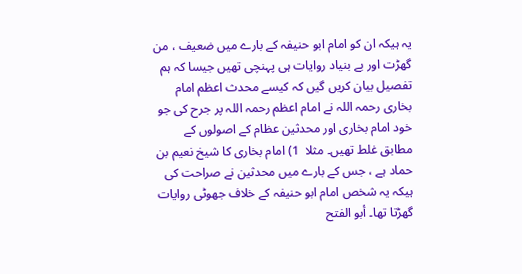یہ ہیکہ ان کو امام ابو حنیفہ کے بارے میں ضعیف ، من گھڑت اور بے بنیاد روایات ہی پہنچی تھیں جیسا کہ ہم تفصیل بیان کریں گیں کہ کیسے محدث اعظم امام بخاری رحمہ اللہ نے امام اعظم رحمہ اللہ پر جرح کی جو خود امام بخاری اور محدثین عظام کے اصولوں کے مطابق غلط تھیں۔ مثلا  1) امام بخاری کا شیخ نعیم بن حماد ہے ، جس کے بارے میں محدثین نے صراحت کی ہیکہ یہ شخص امام ابو حنیفہ کے خلاف جھوٹی روایات گھڑتا تھا۔ أبو الفتح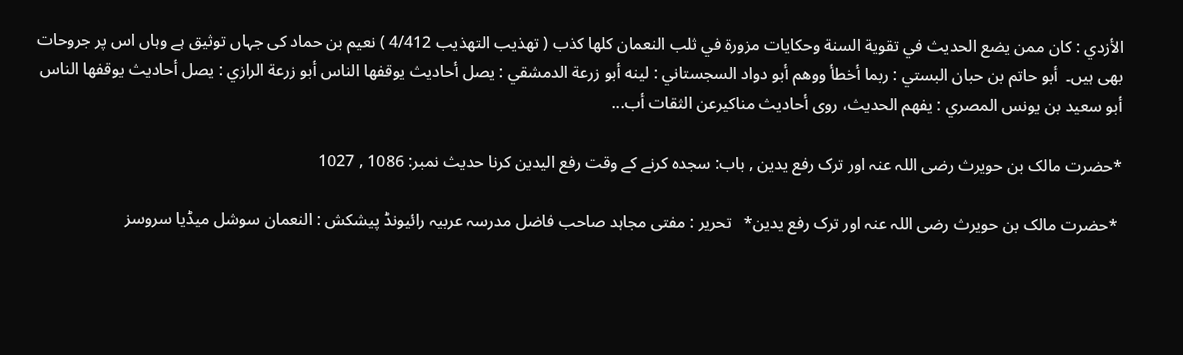الأزدي : كان ممن يضع الحديث في تقوية السنة وحكايات مزورة في ثلب النعمان كلها كذب ( تھذیب التھذیب 4/412 ) نعیم بن حماد کی جہاں توثیق ہے وہاں اس پر جروحات بھی ہیں۔  أبو حاتم بن حبان البستي : ربما أخطأ ووهم أبو دواد السجستاني : لينه أبو زرعة الدمشقي : يصل أحاديث يوقفها الناس أبو زرعة الرازي : يصل أحاديث يوقفها الناس أبو سعيد بن يونس المصري : يفهم الحديث، روى أحاديث مناكيرعن الثقات أب...

*حضرت مالک بن حویرث رضی اللہ عنہ اور ترک رفع یدین , باب: سجدہ کرنے کے وقت رفع الیدین کرنا حدیث نمبر: 1086 , 1027

 *حضرت مالک بن حویرث رضی اللہ عنہ اور ترک رفع یدین*   تحریر : مفتی مجاہد صاحب فاضل مدرسہ عربیہ رائیونڈ پیشکش : النعمان سوشل میڈیا سروسز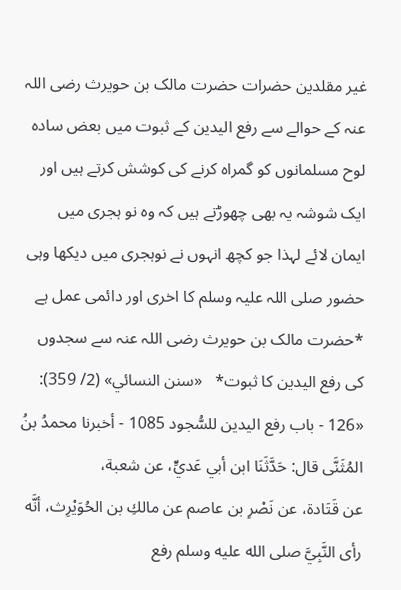غیر مقلدین حضرات حضرت مالک بن حویرث رضی اللہ عنہ کے حوالے سے رفع الیدین کے ثبوت میں بعض سادہ لوح مسلمانوں کو گمراہ کرنے کی کوشش کرتے ہیں اور ایک شوشہ یہ بھی چھوڑتے ہیں کہ وہ نو ہجری میں ایمان لائے لہذا جو کچھ انہوں نے نوہجری میں دیکھا وہی حضور صلی اللہ علیہ وسلم کا اخری اور دائمی عمل ہے *حضرت مالک بن حویرث رضی اللہ عنہ سے سجدوں کی رفع الیدین کا ثبوت*   «سنن النسائي» (2/ 359): «126 - باب رفع اليدين للسُّجود 1085 - أخبرنا محمدُ بنُ المُثَنَّى قال: حَدَّثَنَا ابن أبي عَديٍّ، عن شعبة، عن ‌قَتَادة، ‌عن ‌نَصْرِ بن عاصم عن مالكِ بن الحُوَيْرِث، أنَّه رأى النَّبِيَّ صلى الله عليه وسلم رفع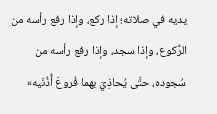يديه في صلاته؛ إذا ركع، وإذا رفع رأسه من الرُّكوع، وإذا سجد، وإذا رفع رأسه من سُجوده، حتَّى يُحاذِيَ بهما فُروعَ أُذُنَيه»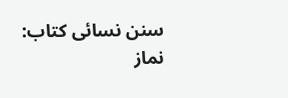سنن نسائی کتاب: نماز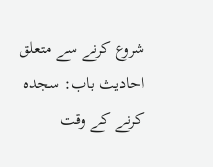شروع کرنے سے متعلق احادیث باب: سجدہ کرنے کے وقت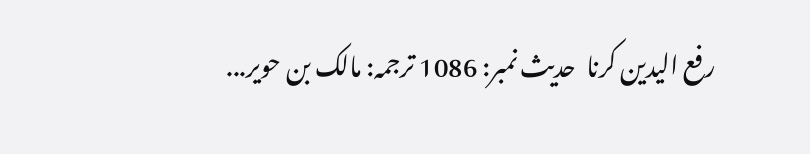رفع الیدین کرنا  حدیث نمبر: 1086 ترجمہ: مالک بن حویر...